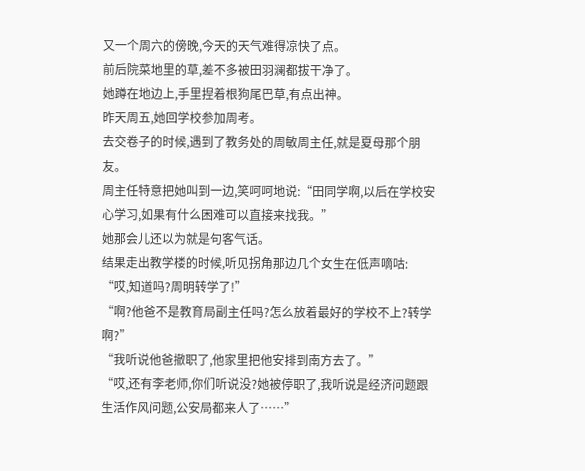又一个周六的傍晚,今天的天气难得凉快了点。
前后院菜地里的草,差不多被田羽澜都拔干净了。
她蹲在地边上,手里捏着根狗尾巴草,有点出神。
昨天周五,她回学校参加周考。
去交卷子的时候,遇到了教务处的周敏周主任,就是夏母那个朋友。
周主任特意把她叫到一边,笑呵呵地说:“田同学啊,以后在学校安心学习,如果有什么困难可以直接来找我。”
她那会儿还以为就是句客气话。
结果走出教学楼的时候,听见拐角那边几个女生在低声嘀咕:
“哎,知道吗?周明转学了!”
“啊?他爸不是教育局副主任吗?怎么放着最好的学校不上?转学啊?”
“我听说他爸撤职了,他家里把他安排到南方去了。”
“哎,还有李老师,你们听说没?她被停职了,我听说是经济问题跟生活作风问题,公安局都来人了……”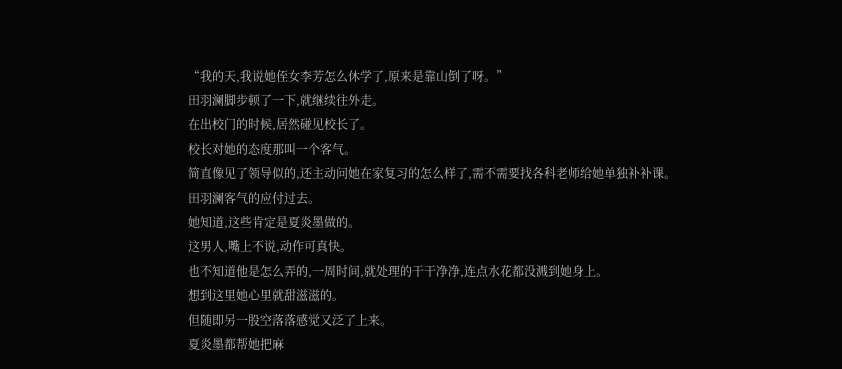“我的天,我说她侄女李芳怎么休学了,原来是靠山倒了呀。”
田羽澜脚步顿了一下,就继续往外走。
在出校门的时候,居然碰见校长了。
校长对她的态度那叫一个客气。
简直像见了领导似的,还主动问她在家复习的怎么样了,需不需要找各科老师给她单独补补课。
田羽澜客气的应付过去。
她知道,这些肯定是夏炎墨做的。
这男人,嘴上不说,动作可真快。
也不知道他是怎么弄的,一周时间,就处理的干干净净,连点水花都没溅到她身上。
想到这里她心里就甜滋滋的。
但随即另一股空落落感觉又泛了上来。
夏炎墨都帮她把麻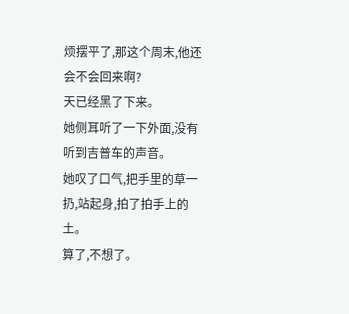烦摆平了,那这个周末,他还会不会回来啊?
天已经黑了下来。
她侧耳听了一下外面,没有听到吉普车的声音。
她叹了口气,把手里的草一扔,站起身,拍了拍手上的土。
算了,不想了。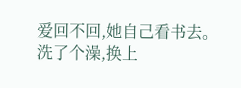爱回不回,她自己看书去。
洗了个澡,换上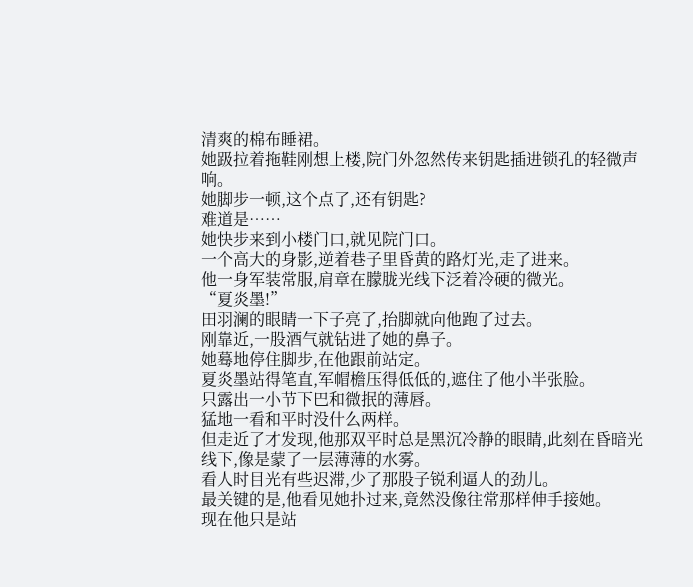清爽的棉布睡裙。
她趿拉着拖鞋刚想上楼,院门外忽然传来钥匙插进锁孔的轻微声响。
她脚步一顿,这个点了,还有钥匙?
难道是……
她快步来到小楼门口,就见院门口。
一个高大的身影,逆着巷子里昏黄的路灯光,走了进来。
他一身军装常服,肩章在朦胧光线下泛着冷硬的微光。
“夏炎墨!”
田羽澜的眼睛一下子亮了,抬脚就向他跑了过去。
刚靠近,一股酒气就钻进了她的鼻子。
她蓦地停住脚步,在他跟前站定。
夏炎墨站得笔直,军帽檐压得低低的,遮住了他小半张脸。
只露出一小节下巴和微抿的薄唇。
猛地一看和平时没什么两样。
但走近了才发现,他那双平时总是黑沉冷静的眼睛,此刻在昏暗光线下,像是蒙了一层薄薄的水雾。
看人时目光有些迟滞,少了那股子锐利逼人的劲儿。
最关键的是,他看见她扑过来,竟然没像往常那样伸手接她。
现在他只是站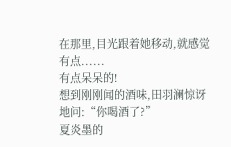在那里,目光跟着她移动,就感觉有点......
有点呆呆的!
想到刚刚闻的酒味,田羽澜惊讶地问:“你喝酒了?”
夏炎墨的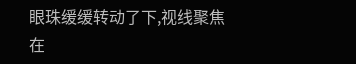眼珠缓缓转动了下,视线聚焦在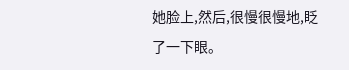她脸上,然后,很慢很慢地,眨了一下眼。